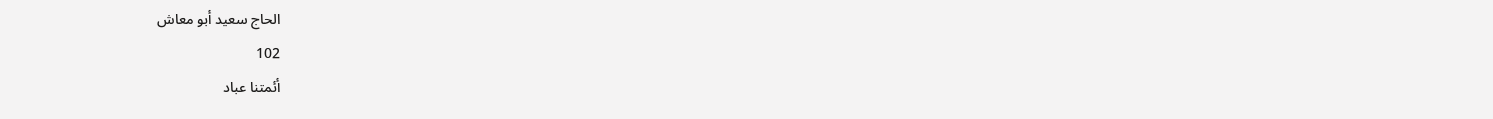الحاج سعيد أبو معاش
102
أئمتنا عباد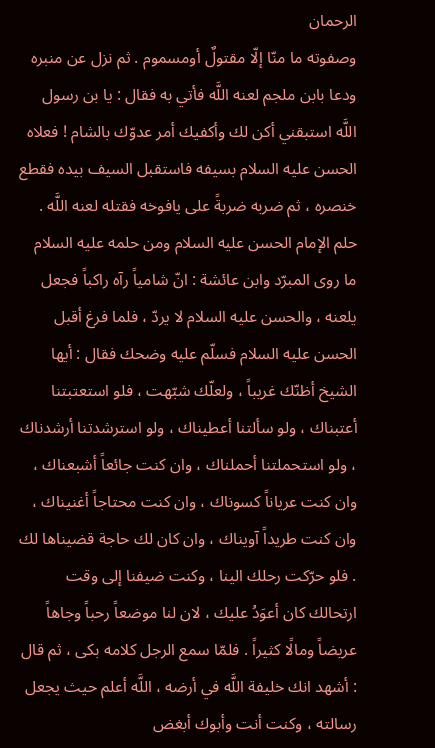الرحمان
وصفوته ما منّا إلّا مقتولٌ أومسموم . ثم نزل عن منبره ودعا بابن ملجم لعنه اللَّه فأتي به فقال : يا بن رسول اللَّه استبقني أكن لك وأكفيك أمر عدوّك بالشام ! فعلاه الحسن عليه السلام بسيفه فاستقبل السيف بيده فقطع خنصره ، ثم ضربه ضربةً على يافوخه فقتله لعنه اللَّه . حلم الإمام الحسن عليه السلام ومن حلمه عليه السلام ما روى المبرّد وابن عائشة : انّ شامياً رآه راكباً فجعل يلعنه ، والحسن عليه السلام لا يردّ ، فلما فرغ أقبل الحسن عليه السلام فسلّم عليه وضحك فقال : أيها الشيخ أظنّك غريباً ، ولعلّك شبّهت ، فلو استعتبتنا أعتبناك ، ولو سألتنا أعطيناك ، ولو استرشدتنا أرشدناك ، ولو استحملتنا أحملناك ، وان كنت جائعاً أشبعناك ، وان كنت عرياناً كسوناك ، وان كنت محتاجاً أغنيناك ، وان كنت طريداً آويناك ، وان كان لك حاجة قضيناها لك . فلو حرّكت رحلك الينا ، وكنت ضيفنا إلى وقت ارتحالك كان أعوَدُ عليك ، لان لنا موضعاً رحباً وجاهاً عريضاً ومالًا كثيراً . فلمّا سمع الرجل كلامه بكى ، ثم قال : أشهد انك خليفة اللَّه في أرضه ، اللَّه أعلم حيث يجعل رسالته ، وكنت أنت وأبوك أبغض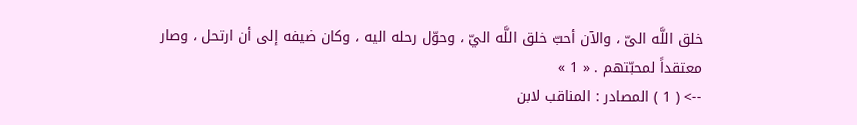خلق اللَّه الىّ ، والآن أحبّ خلق اللَّه اليّ ، وحوّل رحله اليه ، وكان ضيفه إلى أن ارتحل ، وصار معتقداً لمحبّتهم . « 1 »
--> ( 1 ) المصادر : المناقب لابن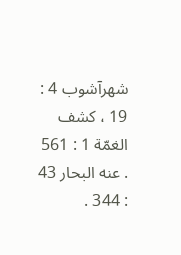شهرآشوب 4 : 19 ، كشف الغمّة 1 : 561 . عنه البحار 43 : 344 .